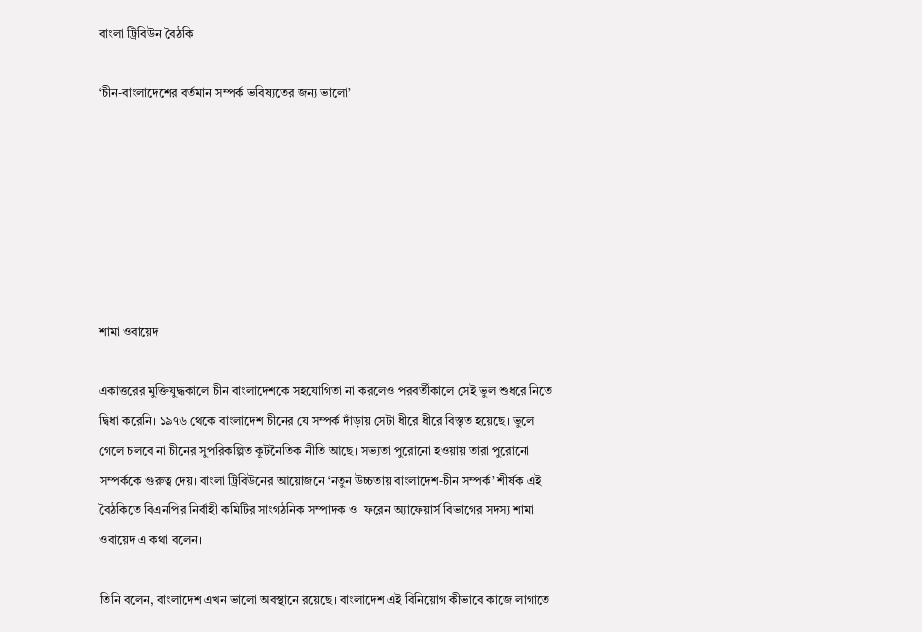বাংলা ট্রিবিউন বৈঠকি

‘চীন-বাংলাদেশের বর্তমান সম্পর্ক ভবিষ্যতের জন্য ভালো’







শামা ওবায়েদ

একাত্তরের মুক্তিযুদ্ধকালে চীন বাংলাদেশকে সহযোগিতা না করলেও পরবর্তীকালে সেই ভুল শুধরে নিতে দ্বিধা করেনি। ১৯৭৬ থেকে বাংলাদেশ চীনের যে সম্পর্ক দাঁড়ায় সেটা ধীরে ধীরে বিস্তৃত হয়েছে। ভুলে গেলে চলবে না চীনের সুপরিকল্পিত কূটনৈতিক নীতি আছে। সভ্যতা পুরোনো হওয়ায় তারা পুরোনো সম্পর্ককে গুরুত্ব দেয়। বাংলা ট্রিবিউনের আয়োজনে ‘নতুন উচ্চতায় বাংলাদেশ-চীন সম্পর্ক’ শীর্ষক এই বৈঠকিতে বিএনপির নির্বাহী কমিটির সাংগঠনিক সম্পাদক ও  ফরেন অ্যাফেয়ার্স বিভাগের সদস্য শামা ওবায়েদ এ কথা বলেন।

তিনি বলেন, বাংলাদেশ এখন ভালো অবস্থানে রয়েছে। বাংলাদেশ এই বিনিয়োগ কীভাবে কাজে লাগাতে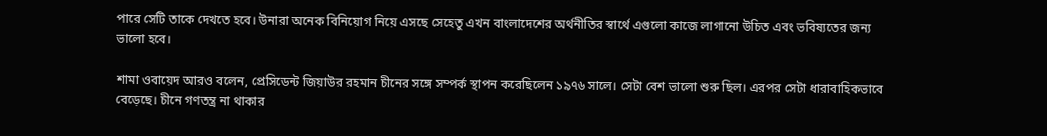পারে সেটি তাকে দেখতে হবে। উনারা অনেক বিনিয়োগ নিয়ে এসছে সেহেতু এখন বাংলাদেশের অর্থনীতির স্বার্থে এগুলো কাজে লাগানো উচিত এবং ভবিষ্যতের জন্য ভালো হবে।

শামা ওবায়েদ আরও বলেন, প্রেসিডেন্ট জিয়াউর রহমান চীনের সঙ্গে সম্পর্ক স্থাপন করেছিলেন ১৯৭৬ সালে। সেটা বেশ ভালো শুরু ছিল। এরপর সেটা ধারাবাহিকভাবে বেড়েছে। চীনে গণতন্ত্র না থাকার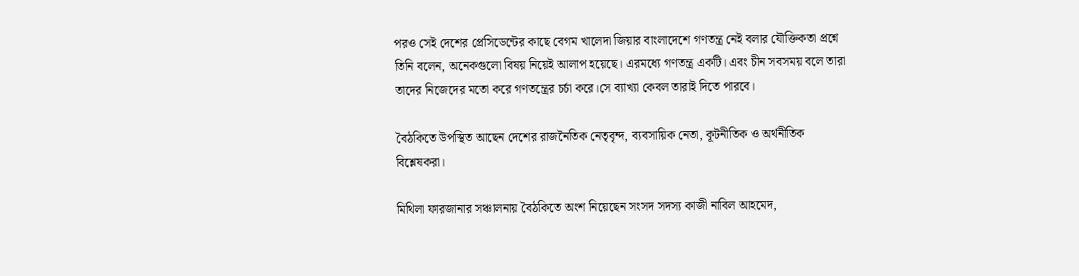পরও সেই দেশের প্রেসিডেন্টের কাছে বেগম খালেদা জিয়ার বাংলাদেশে গণতন্ত্র নেই বলার যৌক্তিকতা প্রশ্নে তিনি বলেন, অনেকগুলো বিষয় নিয়েই আলাপ হয়েছে। এরমধ্যে গণতন্ত্র একটি। এবং চীন সবসময় বলে তারা তাদের নিজেদের মতো করে গণতন্ত্রের চর্চা করে।সে ব্যাখ্যা কেবল তারাই দিতে পারবে।

বৈঠকিতে উপস্থিত আছেন দেশের রাজনৈতিক নেতৃবৃন্দ, ব্যবসায়িক নেতা, কূটনীতিক ও অর্থনীতিক বিশ্লেষকরা।

মিথিলা ফারজানার সঞ্চালনায় বৈঠকিতে অংশ নিয়েছেন সংসদ সদস্য কাজী নাবিল আহমেদ,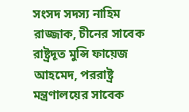সংসদ সদস্য নাহিম রাজ্জাক, চীনের সাবেক রাষ্ট্রদূত মুন্সি ফায়েজ আহমেদ, পররাষ্ট্র মন্ত্রণালয়ের সাবেক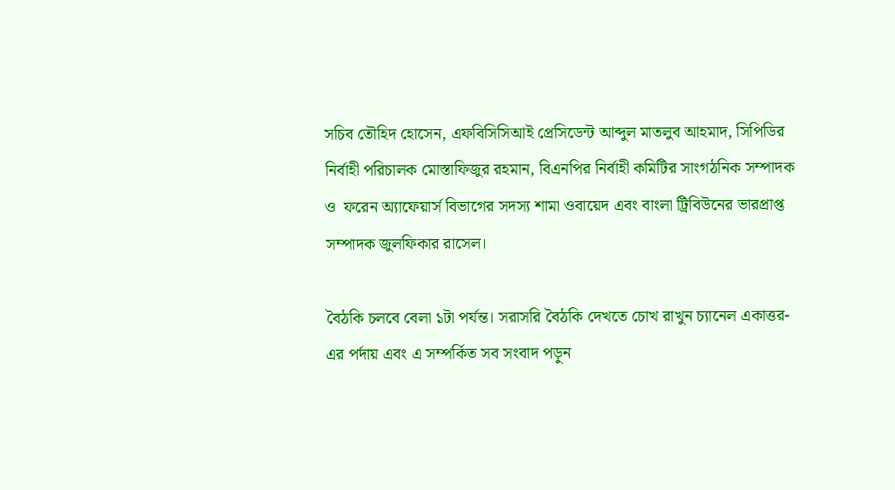সচিব তৌহিদ হোসেন, এফবিসিসিআই প্রেসিডেন্ট আব্দুল মাতলুব আহমাদ, সিপিডির নির্বাহী পরিচালক মোস্তাফিজুর রহমান, বিএনপির নির্বাহী কমিটির সাংগঠনিক সম্পাদক ও  ফরেন অ্যাফেয়ার্স বিভাগের সদস্য শামা ওবায়েদ এবং বাংলা ট্রিবিউনের ভারপ্রাপ্ত সম্পাদক জুলফিকার রাসেল।

বৈঠকি চলবে বেলা ১টা পর্যন্ত। সরাসরি বৈঠকি দেখতে চোখ রাখুন চ্যানেল একাত্তর- এর পর্দায় এবং এ সম্পর্কিত সব সংবাদ পড়ুন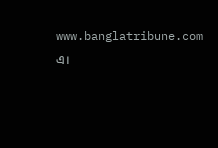www.banglatribune.com এ।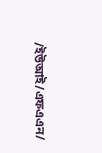/ইউআই/এফএএন/